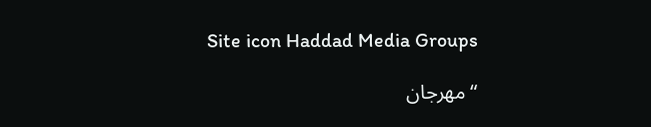Site icon Haddad Media Groups

“مهرجان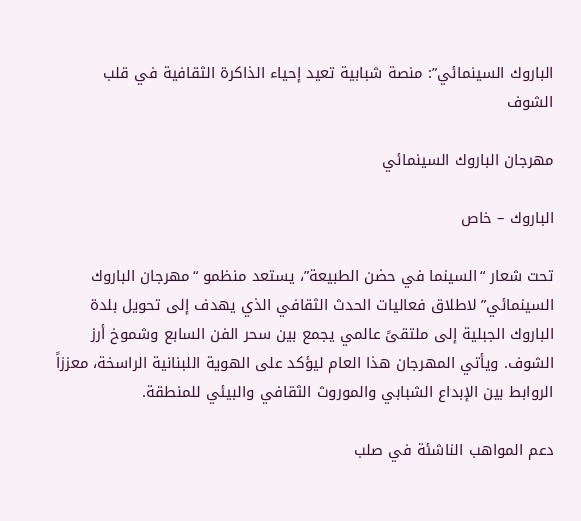الباروك السينمائي”: منصة شبابية تعيد إحياء الذاكرة الثقافية في قلب الشوف

مهرجان الباروك السينمائي

الباروك – خاص

تحت شعار “السينما في حضن الطبيعة”، يستعد منظمو “مهرجان الباروك السينمائي” لاطلاق فعاليات الحدث الثقافي الذي يهدف إلى تحويل بلدة الباروك الجبلية إلى ملتقىً عالمي يجمع بين سحر الفن السابع وشموخ أرز الشوف. ويأتي المهرجان هذا العام ليؤكد على الهوية اللبنانية الراسخة، معززاً الروابط بين الإبداع الشبابي والموروث الثقافي والبيئي للمنطقة.

دعم المواهب الناشئة في صلب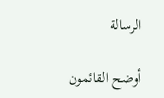الرسالة

أوضح القائمون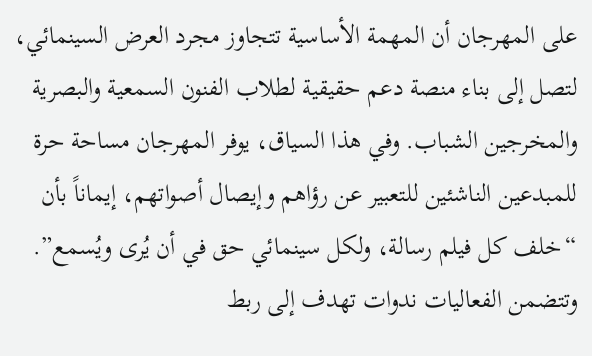على المهرجان أن المهمة الأساسية تتجاوز مجرد العرض السينمائي، لتصل إلى بناء منصة دعم حقيقية لطلاب الفنون السمعية والبصرية والمخرجين الشباب. وفي هذا السياق، يوفر المهرجان مساحة حرة للمبدعين الناشئين للتعبير عن رؤاهم وإيصال أصواتهم، إيماناً بأن “خلف كل فيلم رسالة، ولكل سينمائي حق في أن يُرى ويُسمع”. وتتضمن الفعاليات ندوات تهدف إلى ربط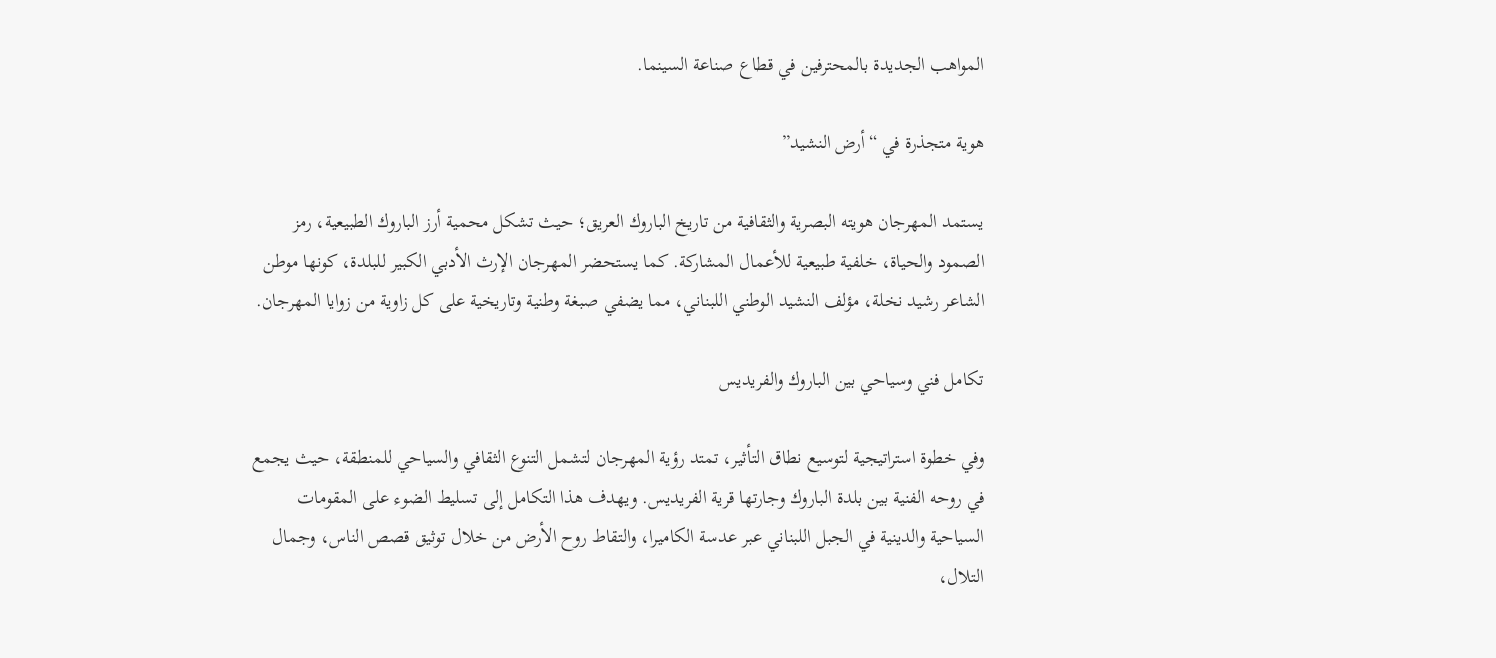المواهب الجديدة بالمحترفين في قطاع صناعة السينما.

هوية متجذرة في “أرض النشيد”

يستمد المهرجان هويته البصرية والثقافية من تاريخ الباروك العريق؛ حيث تشكل محمية أرز الباروك الطبيعية، رمز الصمود والحياة، خلفية طبيعية للأعمال المشاركة. كما يستحضر المهرجان الإرث الأدبي الكبير للبلدة، كونها موطن الشاعر رشيد نخلة، مؤلف النشيد الوطني اللبناني، مما يضفي صبغة وطنية وتاريخية على كل زاوية من زوايا المهرجان.

تكامل فني وسياحي بين الباروك والفريديس

وفي خطوة استراتيجية لتوسيع نطاق التأثير، تمتد رؤية المهرجان لتشمل التنوع الثقافي والسياحي للمنطقة، حيث يجمع في روحه الفنية بين بلدة الباروك وجارتها قرية الفريديس. ويهدف هذا التكامل إلى تسليط الضوء على المقومات السياحية والدينية في الجبل اللبناني عبر عدسة الكاميرا، والتقاط روح الأرض من خلال توثيق قصص الناس، وجمال التلال،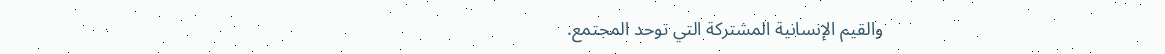والقيم الإنسانية المشتركة التي توحد المجتمع.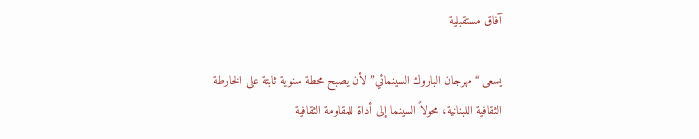آفاق مستقبلية

يسعى “مهرجان الباروك السينمائي” لأن يصبح محطة سنوية ثابتة على الخارطة الثقافية اللبنانية، محولاً السينما إلى أداة للمقاومة الثقافية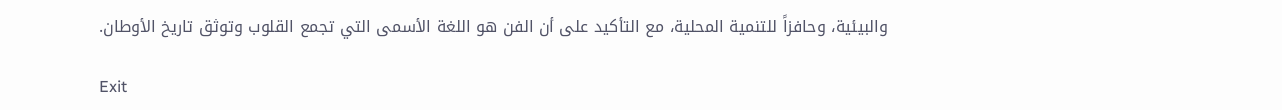والبيئية، وحافزاً للتنمية المحلية، مع التأكيد على أن الفن هو اللغة الأسمى التي تجمع القلوب وتوثق تاريخ الأوطان.

Exit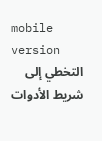mobile version
التخطي إلى شريط الأدوات